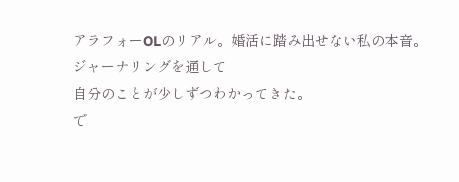アラフォーOLのリアル。婚活に踏み出せない私の本音。
ジャーナリングを通して
自分のことが少しずつわかってきた。
で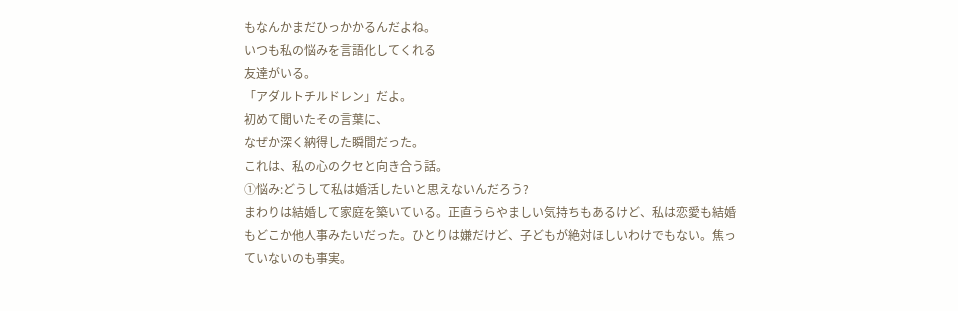もなんかまだひっかかるんだよね。
いつも私の悩みを言語化してくれる
友達がいる。
「アダルトチルドレン」だよ。
初めて聞いたその言葉に、
なぜか深く納得した瞬間だった。
これは、私の心のクセと向き合う話。
①悩み:どうして私は婚活したいと思えないんだろう?
まわりは結婚して家庭を築いている。正直うらやましい気持ちもあるけど、私は恋愛も結婚もどこか他人事みたいだった。ひとりは嫌だけど、子どもが絶対ほしいわけでもない。焦っていないのも事実。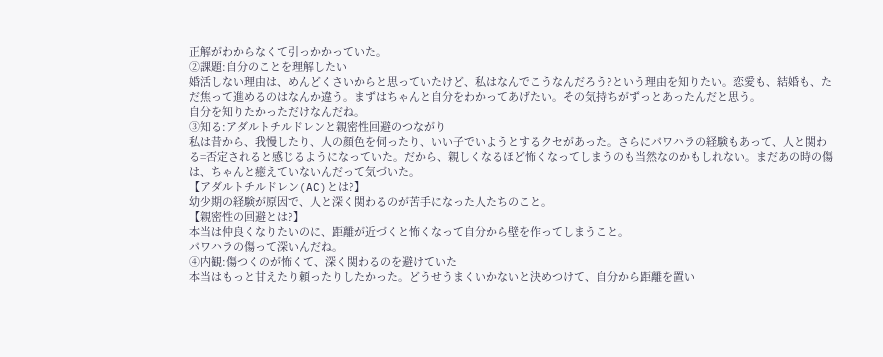正解がわからなくて引っかかっていた。
②課題:自分のことを理解したい
婚活しない理由は、めんどくさいからと思っていたけど、私はなんでこうなんだろう?という理由を知りたい。恋愛も、結婚も、ただ焦って進めるのはなんか違う。まずはちゃんと自分をわかってあげたい。その気持ちがずっとあったんだと思う。
自分を知りたかっただけなんだね。
③知る:アダルトチルドレンと親密性回避のつながり
私は昔から、我慢したり、人の顔色を伺ったり、いい子でいようとするクセがあった。さらにパワハラの経験もあって、人と関わる=否定されると感じるようになっていた。だから、親しくなるほど怖くなってしまうのも当然なのかもしれない。まだあの時の傷は、ちゃんと癒えていないんだって気づいた。
【アダルトチルドレン(AC)とは?】
幼少期の経験が原因で、人と深く関わるのが苦手になった人たちのこと。
【親密性の回避とは?】
本当は仲良くなりたいのに、距離が近づくと怖くなって自分から壁を作ってしまうこと。
パワハラの傷って深いんだね。
④内観:傷つくのが怖くて、深く関わるのを避けていた
本当はもっと甘えたり頼ったりしたかった。どうせうまくいかないと決めつけて、自分から距離を置い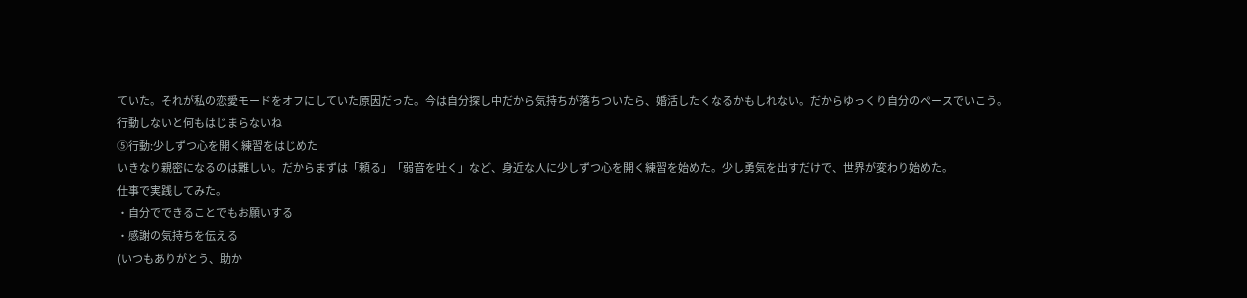ていた。それが私の恋愛モードをオフにしていた原因だった。今は自分探し中だから気持ちが落ちついたら、婚活したくなるかもしれない。だからゆっくり自分のペースでいこう。
行動しないと何もはじまらないね
⑤行動:少しずつ心を開く練習をはじめた
いきなり親密になるのは難しい。だからまずは「頼る」「弱音を吐く」など、身近な人に少しずつ心を開く練習を始めた。少し勇気を出すだけで、世界が変わり始めた。
仕事で実践してみた。
・自分でできることでもお願いする
・感謝の気持ちを伝える
(いつもありがとう、助か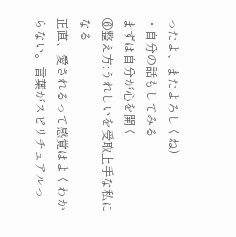ったよ、またよろしくね)
・自分の話もしてみる
まずは自分が心を開く
⑥整え方:うれしいを受取上手な私になる
正直、愛されるって感覚はよくわからない。言葉がスピリチュアルっ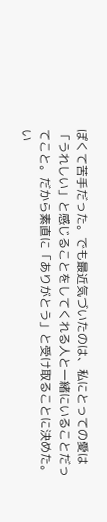ぽくて苦手だった。でも最近気づいたのは、私にとっての愛は「うれしい」と感じることをしてくれる人と一緒にいることだってこと。だから素直に「ありがとう」と受け取ることに決めた。
い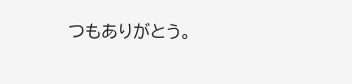つもありがとう。